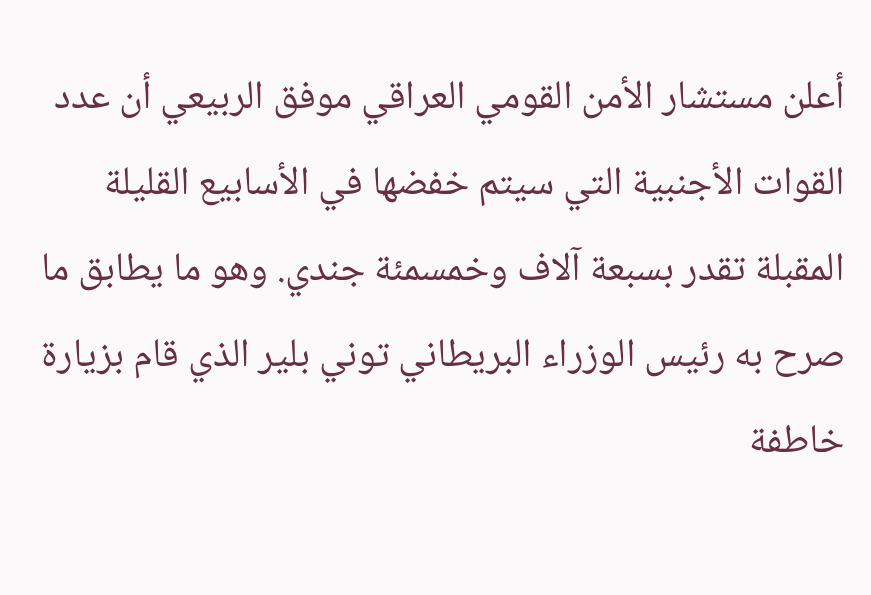أعلن مستشار الأمن القومي العراقي موفق الربيعي أن عدد القوات الأجنبية التي سيتم خفضها في الأسابيع القليلة المقبلة تقدر بسبعة آلاف وخمسمئة جندي. وهو ما يطابق ما صرح به رئيس الوزراء البريطاني توني بلير الذي قام بزيارة خاطفة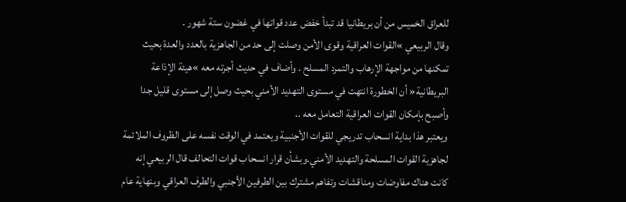للعراق الخميس من أن بريطانيا قد تبدأ خفض عدد قواتها في غضون ستة شهور .
وقال الربيعي »القوات العراقية وقوى الأمن وصلت إلى حد من الجاهزية بالعدد والعدة بحيث تمكنها من مواجهة الإرهاب والتمرد المسلح . وأضاف في حديث أجرته معه »هيئة الإذاعة البريطانية« أن الخطورة انتهت في مستوى التهديد الأمني بحيث وصل إلى مستوى قليل جدا وأصبح بإمكان القوات العراقية التعامل معه ..
ويعتبر هذا بداية انسحاب تدريجي للقوات الأجنبية ويعتمد في الوقت نفسه على الظروف الملائمة لجاهزية القوات المسلحة والتهديد الأمني.وبشأن قرار انسحاب قوات التحالف قال الربيعي إنه كانت هناك مفاوضات ومناقشات وتفاهم مشترك بين الطرفين الأجنبي والطرف العراقي وبنهاية عام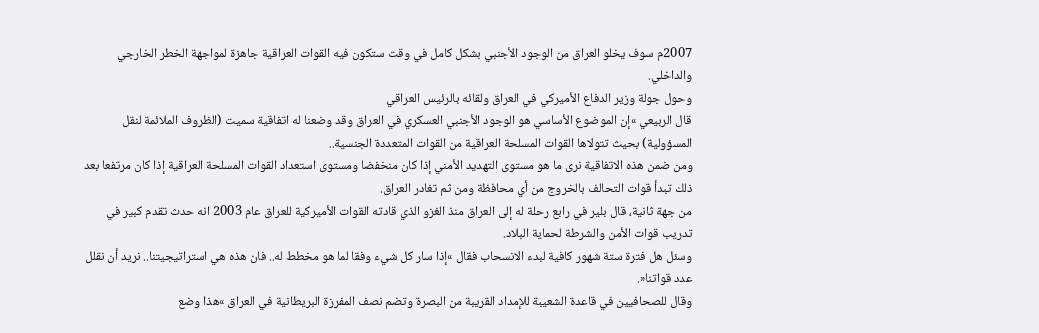2007م سوف يخلو العراق من الوجود الأجنبي بشكل كامل في وقت ستكون فيه القوات العراقية جاهزة لمواجهة الخطر الخارجي والداخلي.
وحول جولة وزير الدفاع الأميركي في العراق ولقائه بالرئيس العراقي
قال الربيعي »إن الموضوع الأساسي هو الوجود الأجنبي العسكري في العراق وقد وضعنا له اتفاقية سميت (الظروف الملائمة لنقل المسؤولية) بحيث تتولاها القوات المسلحة العراقية من القوات المتعددة الجنسية..
ومن ضمن هذه الاتفاقية نرى ما هو مستوى التهديد الأمني إذا كان منخفضا ومستوى استعداد القوات المسلحة العراقية إذا كان مرتفعا بعد ذلك تبدأ قوات التحالف بالخروج من أي محافظة ومن ثم تغادر العراق.
من جهة ثانية، قال بلير في رابع رحلة له إلى العراق منذ الغزو الذي قادته القوات الأميركية للعراق عام 2003 انه حدث تقدم كبير في تدريب قوات الأمن والشرطة لحماية البلاد.
وسئل هل فترة ستة شهور كافية لبدء الانسحاب فقال »إذا سار كل شيء وفقا لما هو مخطط له.. فان هذه هي استراتيجيتنا.. نريد أن نقلل عدد قواتنا«.
وقال للصحافيين في قاعدة الشعيبة للإمداد القريبة من البصرة وتضم نصف المفرزة البريطانية في العراق »هذا وضع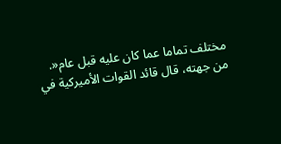مختلف تماما عما كان عليه قبل عام«.
من جهته، قال قائد القوات الأميركية في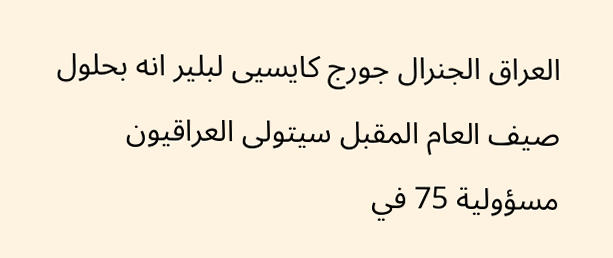العراق الجنرال جورج كايسيى لبلير انه بحلول صيف العام المقبل سيتولى العراقيون مسؤولية 75 في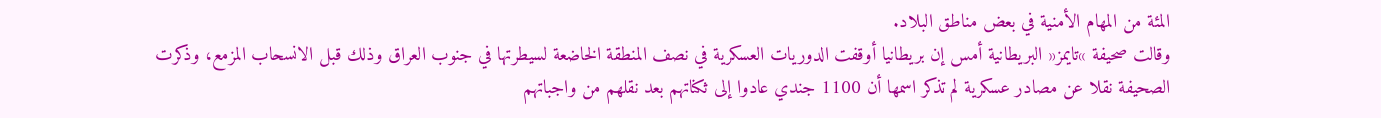المئة من المهام الأمنية في بعض مناطق البلاد.
وقالت صحيفة »تايمز« البريطانية أمس إن بريطانيا أوقفت الدوريات العسكرية في نصف المنطقة الخاضعة لسيطرتها في جنوب العراق وذلك قبل الانسحاب المزمع، وذكرت الصحيفة نقلا عن مصادر عسكرية لم تذكر اسمها أن 1100 جندي عادوا إلى ثكناتهم بعد نقلهم من واجباتهم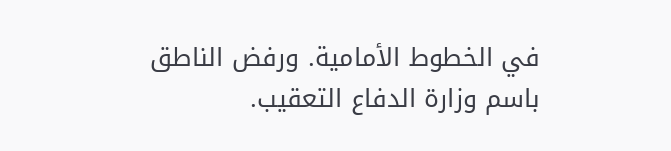في الخطوط الأمامية. ورفض الناطق باسم وزارة الدفاع التعقيب.